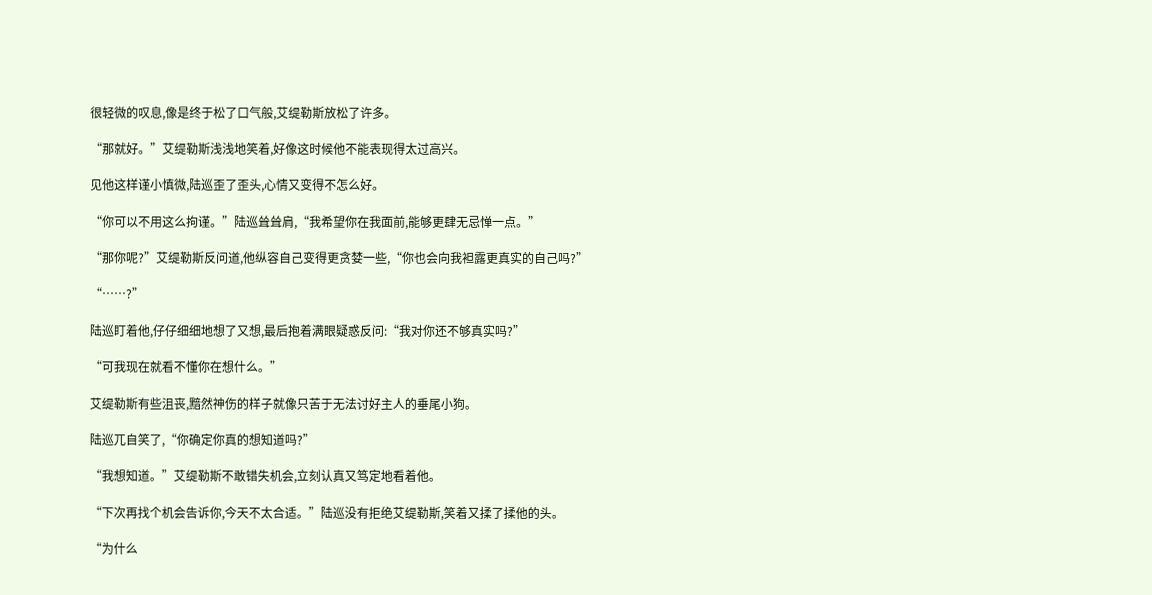很轻微的叹息,像是终于松了口气般,艾缇勒斯放松了许多。

“那就好。”艾缇勒斯浅浅地笑着,好像这时候他不能表现得太过高兴。

见他这样谨小慎微,陆巡歪了歪头,心情又变得不怎么好。

“你可以不用这么拘谨。”陆巡耸耸肩,“我希望你在我面前,能够更肆无忌惮一点。”

“那你呢?”艾缇勒斯反问道,他纵容自己变得更贪婪一些,“你也会向我袒露更真实的自己吗?”

“……?”

陆巡盯着他,仔仔细细地想了又想,最后抱着满眼疑惑反问:“我对你还不够真实吗?”

“可我现在就看不懂你在想什么。”

艾缇勒斯有些沮丧,黯然神伤的样子就像只苦于无法讨好主人的垂尾小狗。

陆巡兀自笑了,“你确定你真的想知道吗?”

“我想知道。”艾缇勒斯不敢错失机会,立刻认真又笃定地看着他。

“下次再找个机会告诉你,今天不太合适。”陆巡没有拒绝艾缇勒斯,笑着又揉了揉他的头。

“为什么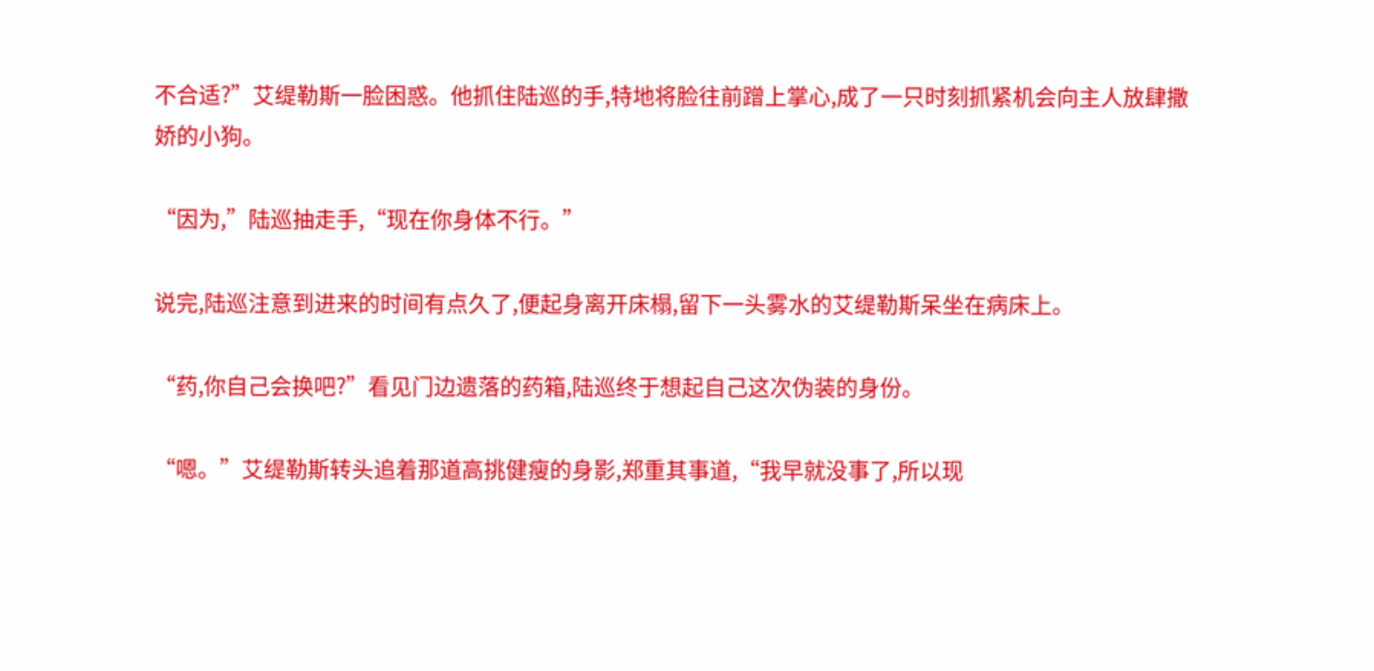不合适?”艾缇勒斯一脸困惑。他抓住陆巡的手,特地将脸往前蹭上掌心,成了一只时刻抓紧机会向主人放肆撒娇的小狗。

“因为,”陆巡抽走手,“现在你身体不行。”

说完,陆巡注意到进来的时间有点久了,便起身离开床榻,留下一头雾水的艾缇勒斯呆坐在病床上。

“药,你自己会换吧?”看见门边遗落的药箱,陆巡终于想起自己这次伪装的身份。

“嗯。”艾缇勒斯转头追着那道高挑健瘦的身影,郑重其事道,“我早就没事了,所以现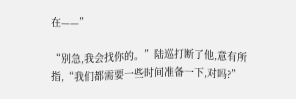在——”

“别急,我会找你的。”陆巡打断了他,意有所指,“我们都需要一些时间准备一下,对吗?”